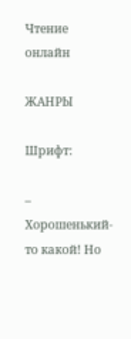Чтение онлайн

ЖАНРЫ

Шрифт:

– Хорошенький-то какой! Но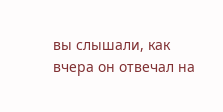вы слышали, как вчера он отвечал на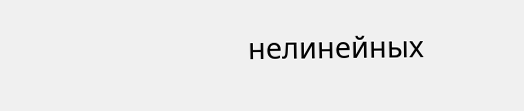нелинейных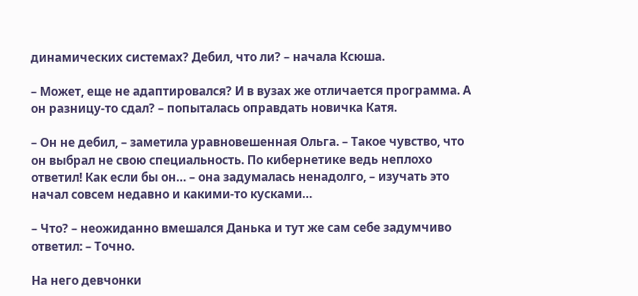динамических системах? Дебил, что ли? – начала Ксюша.

– Может, еще не адаптировался? И в вузах же отличается программа. А он разницу-то сдал? – попыталась оправдать новичка Катя.

– Он не дебил, – заметила уравновешенная Ольга. – Такое чувство, что он выбрал не свою специальность. По кибернетике ведь неплохо ответил! Как если бы он… – она задумалась ненадолго, – изучать это начал совсем недавно и какими-то кусками…

– Что? – неожиданно вмешался Данька и тут же сам себе задумчиво ответил: – Точно.

На него девчонки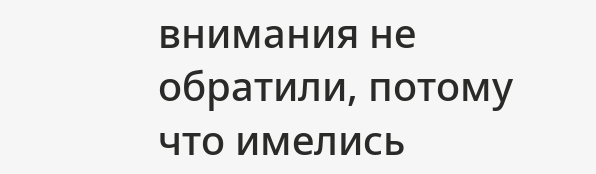внимания не обратили, потому что имелись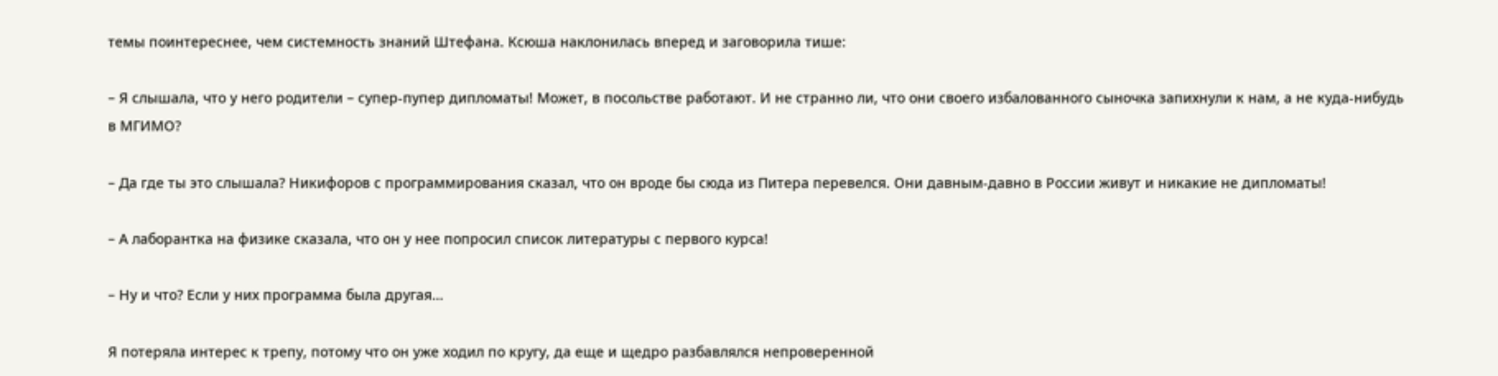темы поинтереснее, чем системность знаний Штефана. Ксюша наклонилась вперед и заговорила тише:

– Я слышала, что у него родители – супер-пупер дипломаты! Может, в посольстве работают. И не странно ли, что они своего избалованного сыночка запихнули к нам, а не куда-нибудь в МГИМО?

– Да где ты это слышала? Никифоров с программирования сказал, что он вроде бы сюда из Питера перевелся. Они давным-давно в России живут и никакие не дипломаты!

– А лаборантка на физике сказала, что он у нее попросил список литературы с первого курса!

– Ну и что? Если у них программа была другая…

Я потеряла интерес к трепу, потому что он уже ходил по кругу, да еще и щедро разбавлялся непроверенной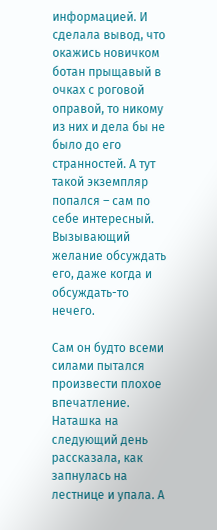информацией. И сделала вывод, что окажись новичком ботан прыщавый в очках с роговой оправой, то никому из них и дела бы не было до его странностей. А тут такой экземпляр попался – сам по себе интересный. Вызывающий желание обсуждать его, даже когда и обсуждать-то нечего.

Сам он будто всеми силами пытался произвести плохое впечатление. Наташка на следующий день рассказала, как запнулась на лестнице и упала. А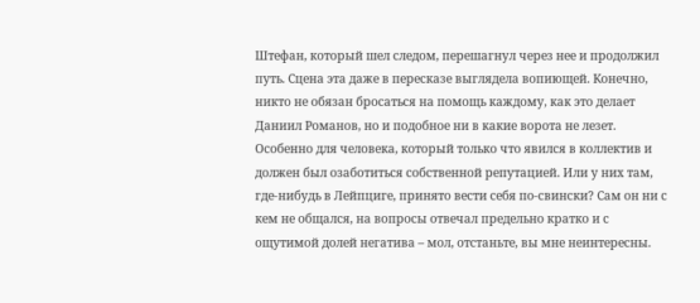Штефан, который шел следом, перешагнул через нее и продолжил путь. Сцена эта даже в пересказе выглядела вопиющей. Конечно, никто не обязан бросаться на помощь каждому, как это делает Даниил Романов, но и подобное ни в какие ворота не лезет. Особенно для человека, который только что явился в коллектив и должен был озаботиться собственной репутацией. Или у них там, где-нибудь в Лейпциге, принято вести себя по-свински? Сам он ни с кем не общался, на вопросы отвечал предельно кратко и с ощутимой долей негатива – мол, отстаньте, вы мне неинтересны.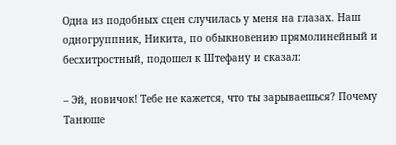Одна из подобных сцен случилась у меня на глазах. Наш одногруппник, Никита, по обыкновению прямолинейный и бесхитростный, подошел к Штефану и сказал:

– Эй, новичок! Тебе не кажется, что ты зарываешься? Почему Танюше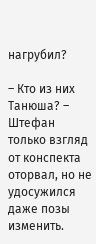нагрубил?

– Кто из них Танюша? – Штефан только взгляд от конспекта оторвал, но не удосужился даже позы изменить.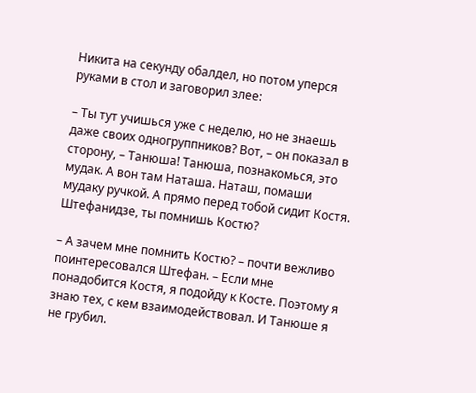Никита на секунду обалдел, но потом уперся руками в стол и заговорил злее:

– Ты тут учишься уже с неделю, но не знаешь даже своих одногруппников? Вот, – он показал в сторону, – Танюша! Танюша, познакомься, это мудак. А вон там Наташа. Наташ, помаши мудаку ручкой. А прямо перед тобой сидит Костя. Штефанидзе, ты помнишь Костю?

– А зачем мне помнить Костю? – почти вежливо поинтересовался Штефан. – Если мне понадобится Костя, я подойду к Косте. Поэтому я знаю тех, с кем взаимодействовал. И Танюше я не грубил.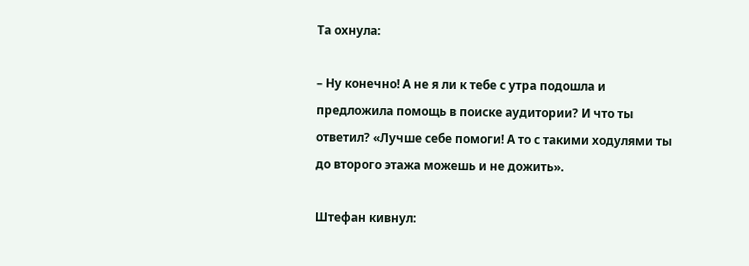Та охнула:

– Ну конечно! А не я ли к тебе с утра подошла и предложила помощь в поиске аудитории? И что ты ответил? «Лучше себе помоги! А то с такими ходулями ты до второго этажа можешь и не дожить».

Штефан кивнул: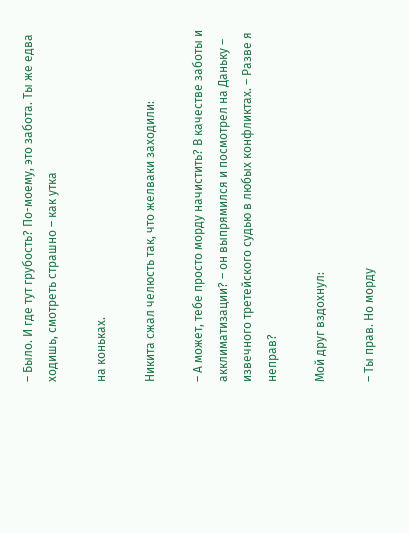– Было. И где тут грубость? По-моему, это забота. Ты же едва ходишь, смотреть страшно – как утка

на коньках.

Никита сжал челюсть так, что желваки заходили:

– А может, тебе просто морду начистить? В качестве заботы и акклиматизации? – он выпрямился и посмотрел на Даньку – извечного третейского судью в любых конфликтах. – Разве я неправ?

Мой друг вздохнул:

– Ты прав. Но морду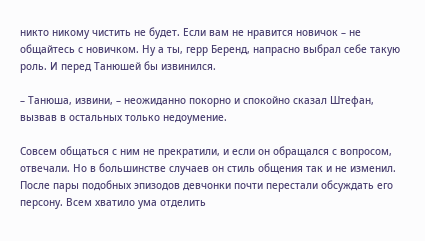никто никому чистить не будет. Если вам не нравится новичок – не общайтесь с новичком. Ну а ты, герр Беренд, напрасно выбрал себе такую роль. И перед Танюшей бы извинился.

– Танюша, извини, – неожиданно покорно и спокойно сказал Штефан, вызвав в остальных только недоумение.

Совсем общаться с ним не прекратили, и если он обращался с вопросом, отвечали. Но в большинстве случаев он стиль общения так и не изменил. После пары подобных эпизодов девчонки почти перестали обсуждать его персону. Всем хватило ума отделить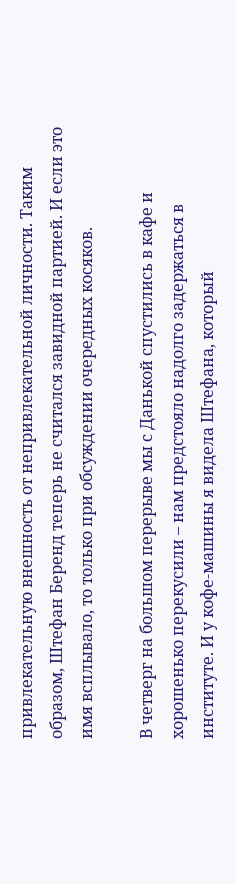привлекательную внешность от непривлекательной личности. Таким образом, Штефан Беренд теперь не считался завидной партией. И если это имя всплывало, то только при обсуждении очередных косяков.

В четверг на большом перерыве мы с Данькой спустились в кафе и хорошенько перекусили – нам предстояло надолго задержаться в институте. И у кофе-машины я видела Штефана, который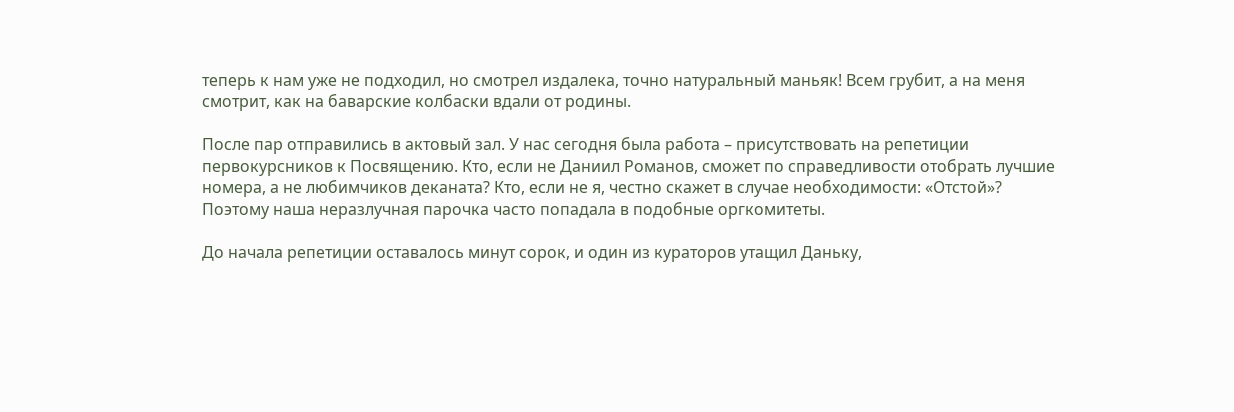теперь к нам уже не подходил, но смотрел издалека, точно натуральный маньяк! Всем грубит, а на меня смотрит, как на баварские колбаски вдали от родины.

После пар отправились в актовый зал. У нас сегодня была работа – присутствовать на репетиции первокурсников к Посвящению. Кто, если не Даниил Романов, сможет по справедливости отобрать лучшие номера, а не любимчиков деканата? Кто, если не я, честно скажет в случае необходимости: «Отстой»? Поэтому наша неразлучная парочка часто попадала в подобные оргкомитеты.

До начала репетиции оставалось минут сорок, и один из кураторов утащил Даньку,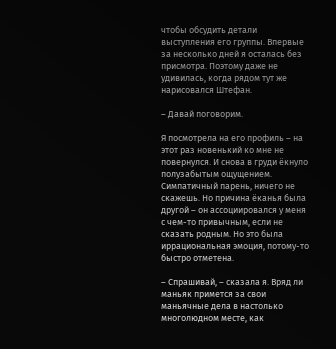чтобы обсудить детали выступления его группы. Впервые за несколько дней я осталась без присмотра. Поэтому даже не удивилась, когда рядом тут же нарисовался Штефан.

– Давай поговорим.

Я посмотрела на его профиль – на этот раз новенький ко мне не повернулся. И снова в груди ёкнуло полузабытым ощущением. Симпатичный парень, ничего не скажешь. Но причина ёканья была другой – он ассоциировался у меня с чем-то привычным, если не сказать родным. Но это была иррациональная эмоция, потому-то быстро отметена.

– Спрашивай, – сказала я. Вряд ли маньяк примется за свои маньячные дела в настолько многолюдном месте, как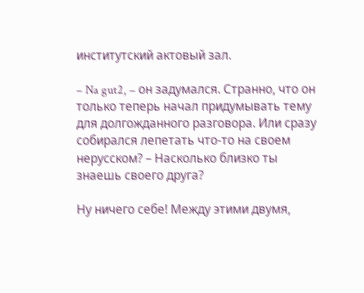институтский актовый зал.

– Na gut2, – он задумался. Странно, что он только теперь начал придумывать тему для долгожданного разговора. Или сразу собирался лепетать что-то на своем нерусском? – Насколько близко ты знаешь своего друга?

Ну ничего себе! Между этими двумя,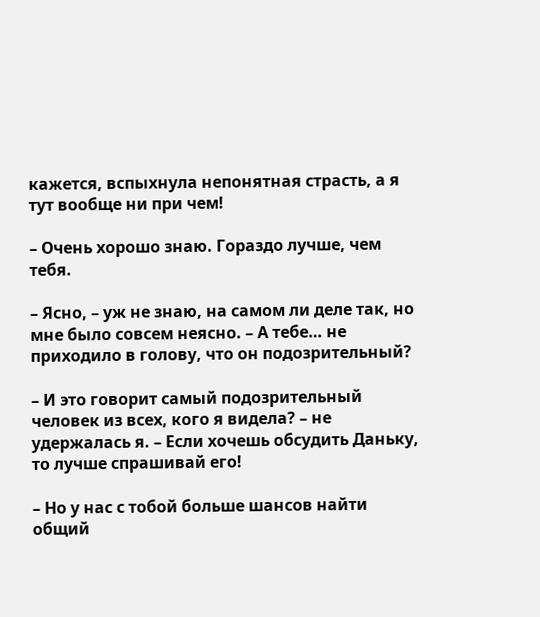кажется, вспыхнула непонятная страсть, а я тут вообще ни при чем!

– Очень хорошо знаю. Гораздо лучше, чем тебя.

– Ясно, – уж не знаю, на самом ли деле так, но мне было совсем неясно. – А тебе… не приходило в голову, что он подозрительный?

– И это говорит самый подозрительный человек из всех, кого я видела? – не удержалась я. – Если хочешь обсудить Даньку, то лучше спрашивай его!

– Но у нас с тобой больше шансов найти общий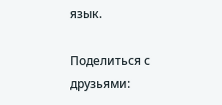язык.

Поделиться с друзьями: